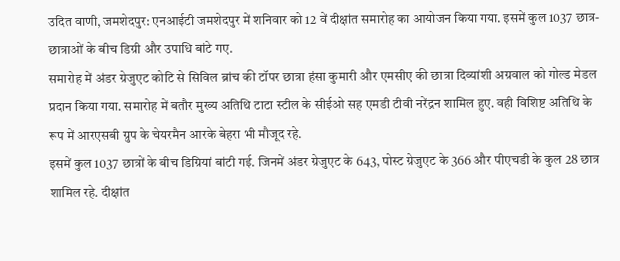उदित वाणी, जमशेदपुर: एनआईटी जमशेदपुर में शनिवार को 12 वें दीक्षांत समारोह का आयोजन किया गया. इसमें कुल 1037 छात्र-छात्राओं के बीच डिग्री और उपाधि बांटे गए.
समारोह में अंडर ग्रेजुएट कोटि से सिविल ब्रांच की टॉपर छात्रा हंसा कुमारी और एमसीए की छात्रा दिव्यांशी अग्रवाल को गोल्ड मेडल प्रदान किया गया. समारोह में बतौर मुख्य अतिथि टाटा स्टील के सीईओ सह एमडी टीवी नरेंद्रन शामिल हुए. वही विशिष्ट अतिथि के रूप में आरएसबी ग्रुप के चेयरमैन आरके बेहरा भी मौजूद रहे.
इसमें कुल 1037 छात्रों के बीच डिग्रियां बांटी गई. जिनमें अंडर ग्रेजुएट के 643, पोस्ट ग्रेजुएट के 366 और पीएचडी के कुल 28 छात्र शामिल रहे. दीक्षांत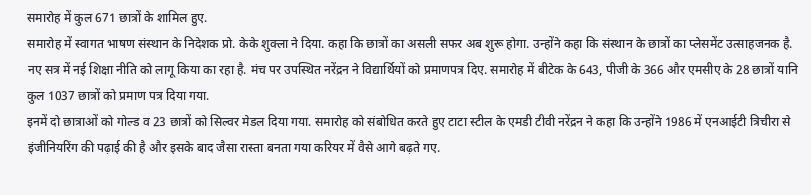समारोह में कुल 671 छात्रों के शामिल हुए.
समारोह में स्वागत भाषण संस्थान के निदेशक प्रो. केके शुक्ला ने दिया. कहा कि छात्रों का असली सफर अब शुरू होगा. उन्होंने कहा कि संस्थान के छात्रों का प्लेसमेंट उत्साहजनक है. नए सत्र में नई शिक्षा नीति को लागू किया का रहा है. मंच पर उपस्थित नरेंद्रन ने विद्यार्थियों को प्रमाणपत्र दिए. समारोह में बीटेक के 643, पीजी के 366 और एमसीए के 28 छात्रों यानि कुल 1037 छात्रों को प्रमाण पत्र दिया गया.
इनमें दो छात्राओं को गोल्ड व 23 छात्रों को सिल्वर मेडल दिया गया. समारोह को संबोधित करते हुए टाटा स्टील के एमडी टीवी नरेंद्रन ने कहा कि उन्होंने 1986 में एनआईटी त्रिचीरा से इंजीनियरिंग की पढ़ाई की है और इसके बाद जैसा रास्ता बनता गया करियर में वैसे आगे बढ़ते गए.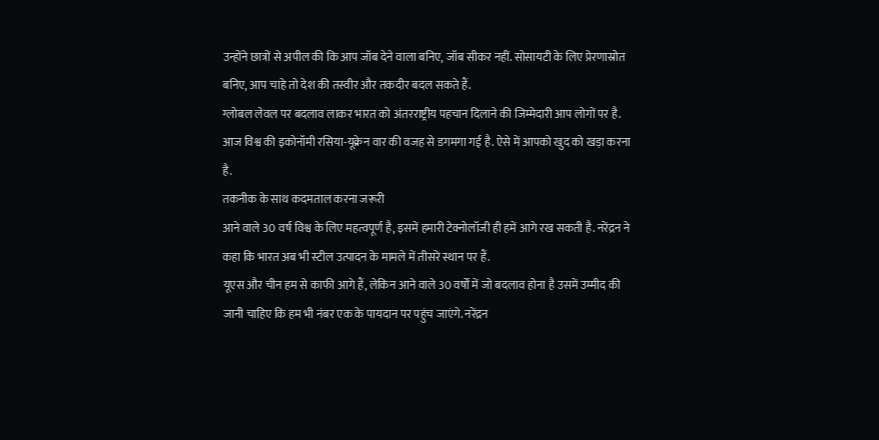उन्होंने छात्रों से अपील की कि आप जॉब देने वाला बनिए, जॉब सीकर नहीं. सोसायटी के लिए प्रेरणास्रोत बनिए, आप चाहे तो देश की तस्वीर और तकदीर बदल सकते हैं.
ग्लोबल लेवल पर बदलाव लाकर भारत को अंतरराष्ट्रीय पहचान दिलाने की जिम्मेदारी आप लोगों पर है. आज विश्व की इकोनॉमी रसिया-यूक्रेन वार की वजह से डगमगा गई है. ऐसे में आपको खुद को खड़ा करना है.
तकनीक के साथ कदमताल करना जरूरी
आने वाले 30 वर्ष विश्व के लिए महत्वपूर्ण है, इसमें हमारी टेक्नोलॉजी ही हमें आगे रख सकती है. नरेंद्रन ने कहा कि भारत अब भी स्टील उत्पादन के मामले में तीसरे स्थान पर हैं.
यूएस और चीन हम से काफी आगे हैं, लेकिन आने वाले 30 वर्षों में जो बदलाव होना है उसमें उम्मीद की जानी चाहिए कि हम भी नंबर एक के पायदान पर पहुंच जाएंगे. नरेंद्रन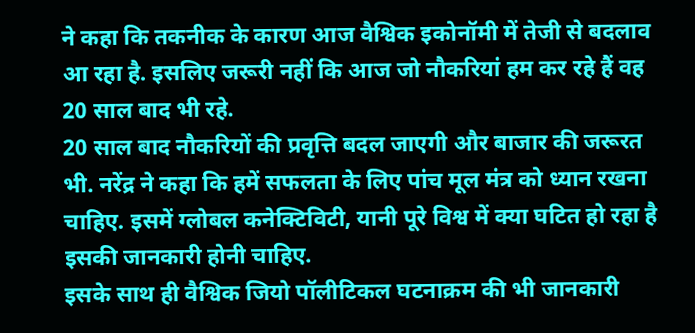ने कहा कि तकनीक के कारण आज वैश्विक इकोनॉमी में तेजी से बदलाव आ रहा है. इसलिए जरूरी नहीं कि आज जो नौकरियां हम कर रहे हैं वह 20 साल बाद भी रहे.
20 साल बाद नौकरियों की प्रवृत्ति बदल जाएगी और बाजार की जरूरत भी. नरेंद्र ने कहा कि हमें सफलता के लिए पांच मूल मंत्र को ध्यान रखना चाहिए. इसमें ग्लोबल कनेक्टिविटी, यानी पूरे विश्व में क्या घटित हो रहा है इसकी जानकारी होनी चाहिए.
इसके साथ ही वैश्विक जियो पॉलीटिकल घटनाक्रम की भी जानकारी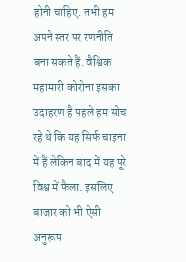होनी चाहिए. तभी हम अपने स्तर पर रणनीति बना सकते हैं. वैश्विक महामारी कोरोना इसका उदाहरण है पहले हम सोच रहे थे कि यह सिर्फ चाइना में हैं लेकिन बाद में यह पूरे विश्व में फैला. इसलिए बाजार को भी ऐसी अनुरूप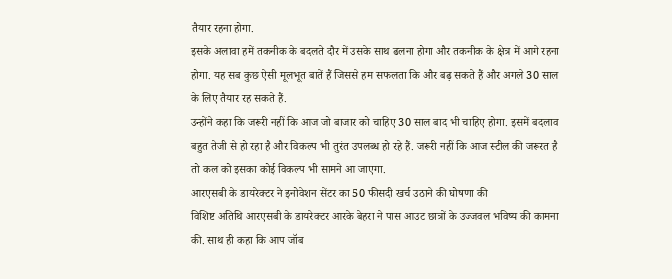तैयार रहना होगा.
इसके अलावा हमें तकनीक के बदलते दौर में उसके साथ ढलना होगा और तकनीक के क्षेत्र में आगे रहना होगा. यह सब कुछ ऐसी मूलभूत बातें हैं जिससे हम सफलता कि और बढ़ सकते हैं और अगले 30 साल के लिए तैयार रह सकते हैं.
उन्होंने कहा कि जरूरी नहीं कि आज जो बाजार को चाहिए 30 साल बाद भी चाहिए होगा. इसमें बदलाव बहुत तेजी से हो रहा है और विकल्प भी तुरंत उपलब्ध हो रहे हैं. जरूरी नहीं कि आज स्टील की जरूरत है तो कल को इसका कोई विकल्प भी सामने आ जाएगा.
आरएसबी के डायरेक्टर ने इनोवेशन सेंटर का 50 फीसदी खर्च उठाने की घोषणा की
विशिष्ट अतिथि आरएसबी के डायरेक्टर आरके बेहरा ने पास आउट छात्रों के उज्जवल भविष्य की कामना की. साथ ही कहा कि आप जॉब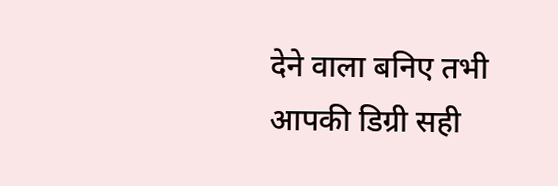देने वाला बनिए तभी आपकी डिग्री सही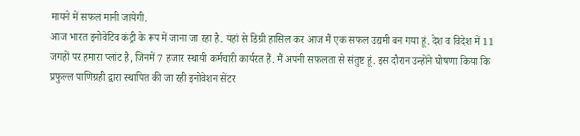मायने में सफल मानी जायेगी.
आज भारत इनोवेटिव कंट्री के रूप में जाना जा रहा है. यहां से डिग्री हासिल कर आज मैं एक सफल उद्यमी बन गया हूं. देश व विदेश में 11 जगहों पर हमारा प्लांट है, जिनमें 7 हजार स्थायी कर्मचारी कार्यरत हैं. मैं अपनी सफलता से संतुष्ट हूं. इस दौरान उन्होंने घोषणा किया कि प्रफुल्ल पाणिग्रही द्वारा स्थापित की जा रही इनोवेशन सेंटर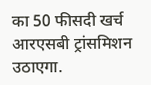का 50 फीसदी खर्च आरएसबी ट्रांसमिशन उठाएगा.